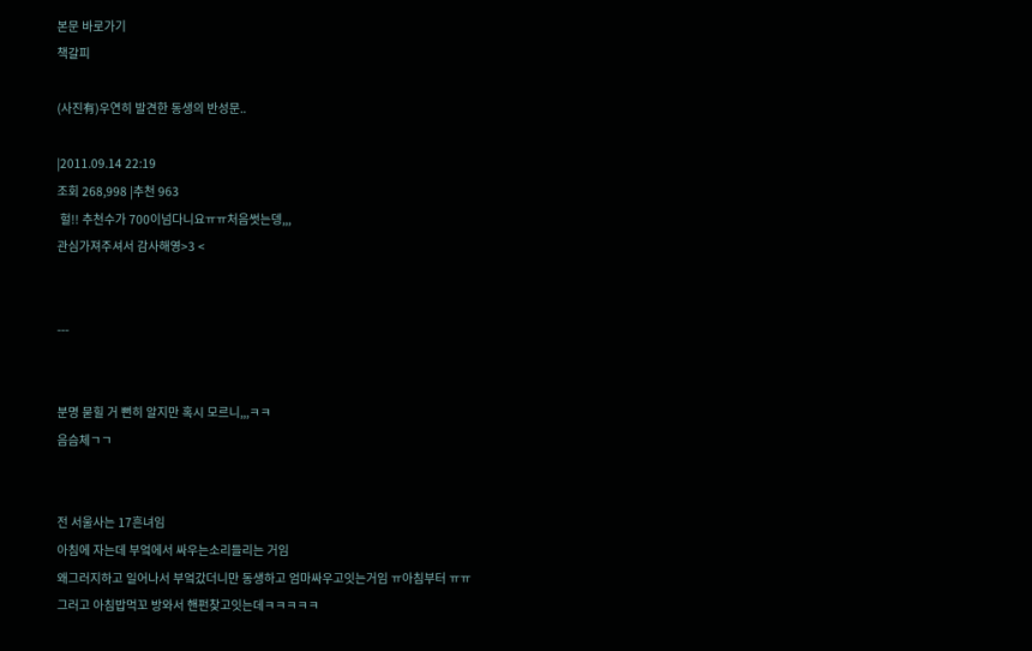본문 바로가기
책갈피

(사진有)우연히 발견한 동생의 반성문..

|2011.09.14 22:19
조회 268,998 |추천 963
 헐!! 추천수가 700이넘다니요ㅠㅠ처음썻는뎅,,,
관심가져주셔서 감사해영>3 <


---


분명 묻힐 거 뻔히 알지만 혹시 모르니,,,ㅋㅋ
음슴체ㄱㄱ


전 서울사는 17흔녀임
아침에 자는데 부엌에서 싸우는소리들리는 거임
왜그러지하고 일어나서 부엌갔더니만 동생하고 엄마싸우고잇는거임 ㅠ아침부터 ㅠㅠ
그러고 아침밥먹꼬 방와서 핸펀찾고잇는데ㅋㅋㅋㅋㅋ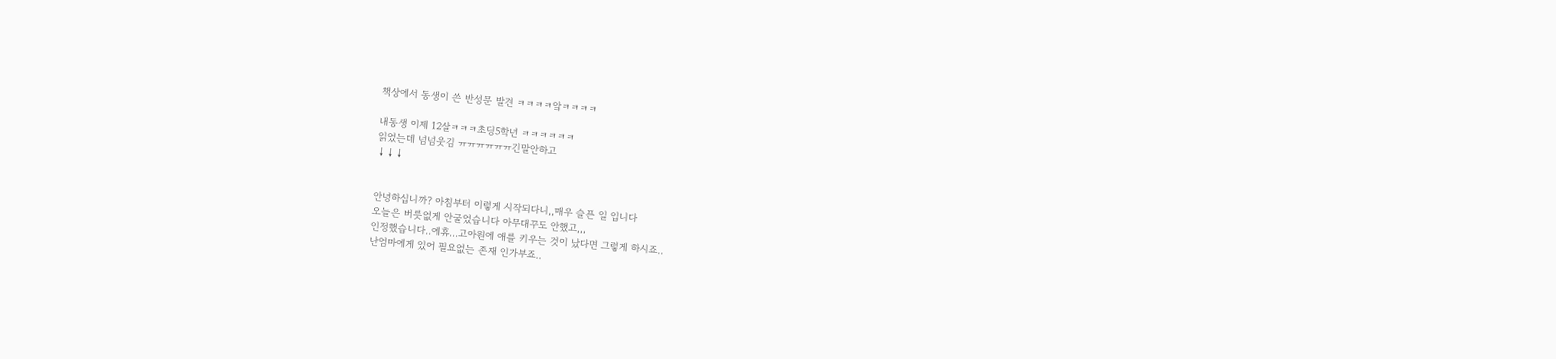책상에서 동생이 쓴 반성문 발견 ㅋㅋㅋㅋ앜ㅋㅋㅋㅋ

내동생 이제 12살ㅋㅋㅋ초딩5학년 ㅋㅋㅋㅋㅋㅋ
읽었는데 넘넘웃김 ㅠㅠㅠㅠㅠㅠ긴말안하고
↓↓↓


안녕하십니까? 아침부터 이렇게 시작되다니,,매우 슬픈 일 입니다
오늘은 버릇없게 안굴었습니다 아무대꾸도 안했고,,,
인정했습니다..에휴...고아원에 애를 키우는 것이 났다면 그렇게 하시죠..
난엄마에게 있어 필요없는 존재 인가부죠..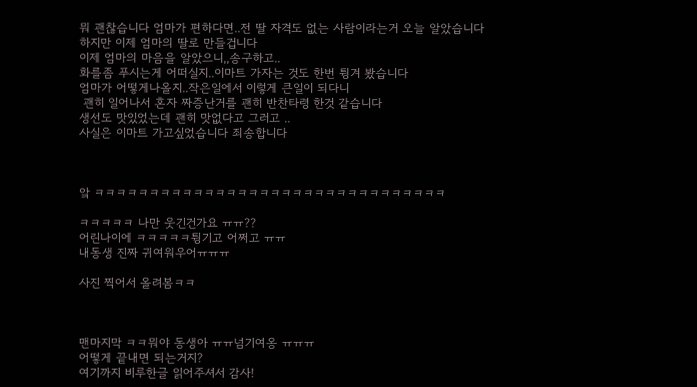뭐 괜찮습니다 엄마가 편하다면..전 딸 자격도 없는 사람이라는거 오늘 알았습니다
하지만 이제 엄마의 딸로 만들겁니다
이제 엄마의 마음을 알았으니,,송구하고..
화를좀 푸시는게 어떠실지..이마트 가자는 것도 한번 튕겨 봤습니다
엄마가 어떻게나올지..작은일에서 이렇게 큰일이 되다니
 괜히 일어나서 혼자 짜증난거를 괜히 반찬타령 한것 같습니다
생선도 맛있었는데 괜히 맛없다고 그러고 ..
사실은 이마트 가고싶었습니다 죄송합니다



앜 ㅋㅋㅋㅋㅋㅋㅋㅋㅋㅋㅋㅋㅋㅋㅋㅋㅋㅋㅋㅋㅋㅋㅋㅋㅋㅋㅋㅋㅋㅋㅋㅋ

ㅋㅋㅋㅋㅋ 나만 웃긴건가요 ㅠㅠ??
어린나이에 ㅋㅋㅋㅋㅋ튕기고 어쩌고 ㅠㅠ
내동생 진짜 귀여워우어ㅠㅠㅠ

사진 찍어서 올려봄ㅋㅋ



맨마지막 ㅋㅋ뭐야 동생아 ㅠㅠ넘기여옹 ㅠㅠㅠ
어떻게 끝내면 되는거지?
여기까지 비루한글 읽어주셔서 감사!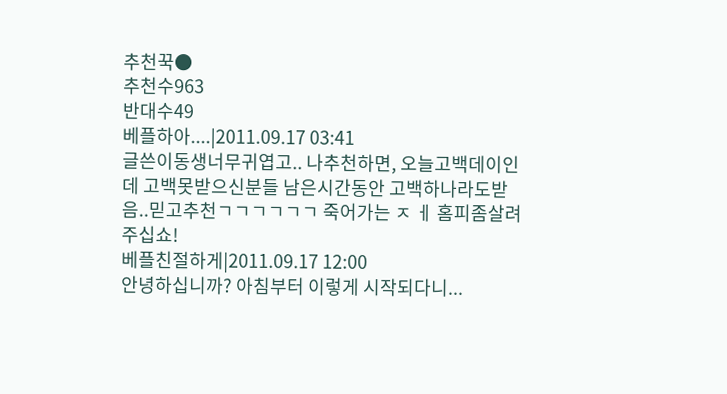추천꾹●
추천수963
반대수49
베플하아....|2011.09.17 03:41
글쓴이동생너무귀엽고.. 나추천하면, 오늘고백데이인데 고백못받으신분들 남은시간동안 고백하나라도받음..믿고추천ㄱㄱㄱㄱㄱㄱ 죽어가는 ㅈ ㅔ 홈피좀살려주십쇼!
베플친절하게|2011.09.17 12:00
안녕하십니까? 아침부터 이렇게 시작되다니...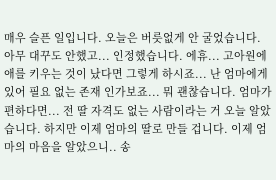매우 슬픈 일입니다. 오늘은 버릇없게 안 굴었습니다. 아무 대꾸도 안했고... 인정했습니다. 에휴... 고아원에 애를 키우는 것이 났다면 그렇게 하시죠... 난 엄마에게 있어 필요 없는 존재 인가보죠... 뭐 괜찮습니다. 엄마가 편하다면... 전 딸 자격도 없는 사람이라는 거 오늘 알았습니다. 하지만 이제 엄마의 딸로 만들 겁니다. 이제 엄마의 마음을 알았으니.. 송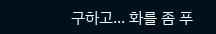구하고... 화를 좀 푸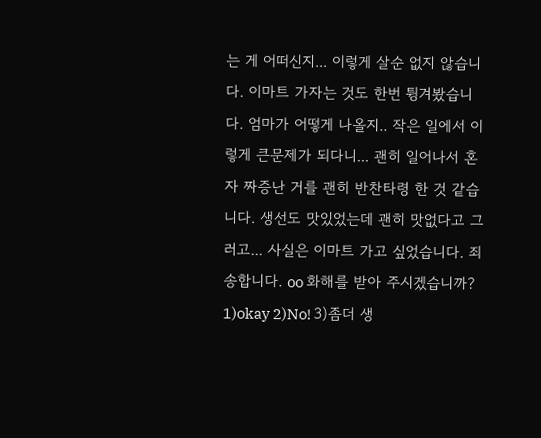는 게 어떠신지... 이렇게 살순 없지 않습니다. 이마트 가자는 것도 한번 튕겨봤습니다. 엄마가 어떻게 나올지.. 작은 일에서 이렇게 큰문제가 되다니... 괜히 일어나서 혼자 짜증난 거를 괜히 반찬타령 한 것 같습니다. 생선도 맛있었는데 괜히 맛없다고 그러고... 사실은 이마트 가고 싶었습니다. 죄송합니다. oo 화해를 받아 주시겠습니까? 1)okay 2)No! 3)좀더 생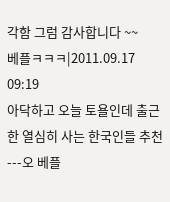각함 그럼 감사합니다 ~~
베플ㅋㅋㅋ|2011.09.17 09:19
아닥하고 오늘 토욜인데 출근한 열심히 사는 한국인들 추천 ---오 베플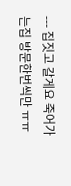--- 집짓고 갈게요 죽어가는집 방문한번씩만 ㅠㅠ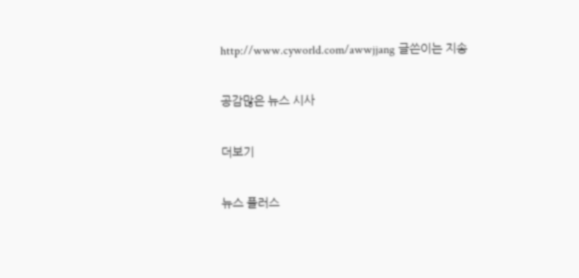http://www.cyworld.com/awwjjang 글쓴이는 지송

공감많은 뉴스 시사

더보기

뉴스 플러스